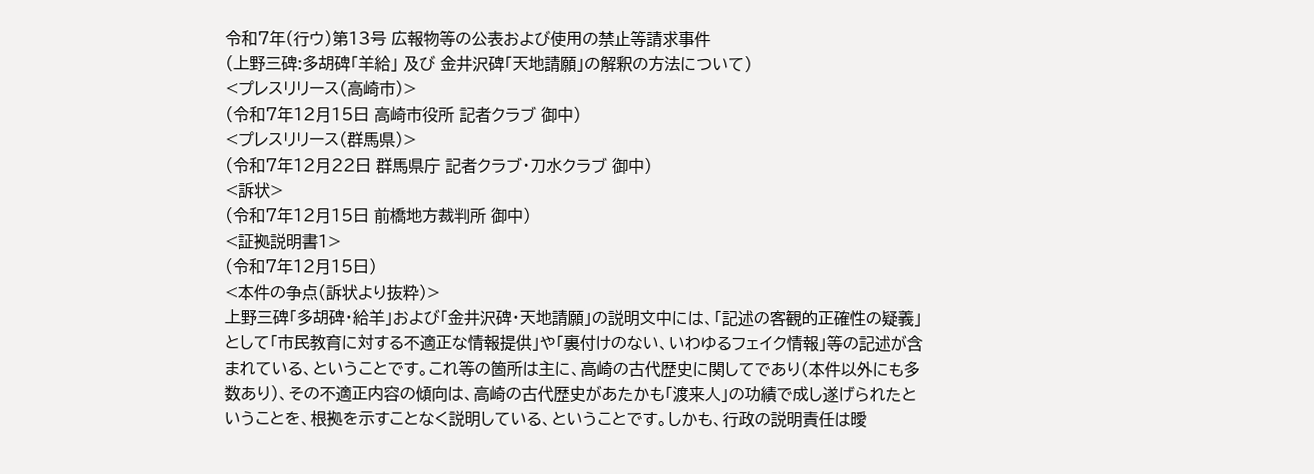令和7年(行ウ)第13号 広報物等の公表および使用の禁止等請求事件
(上野三碑:多胡碑「羊給」 及び 金井沢碑「天地請願」の解釈の方法について)
<プレスリリース(高崎市)>
(令和7年12月15日 高崎市役所 記者クラブ 御中)
<プレスリリース(群馬県)>
(令和7年12月22日 群馬県庁 記者クラブ・刀水クラブ 御中)
<訴状>
(令和7年12月15日 前橋地方裁判所 御中)
<証拠説明書1>
(令和7年12月15日)
<本件の争点(訴状より抜粋)>
上野三碑「多胡碑・給羊」および「金井沢碑・天地請願」の説明文中には、「記述の客観的正確性の疑義」として「市民教育に対する不適正な情報提供」や「裏付けのない、いわゆるフェイク情報」等の記述が含まれている、ということです。これ等の箇所は主に、高崎の古代歴史に関してであり(本件以外にも多数あり)、その不適正内容の傾向は、高崎の古代歴史があたかも「渡来人」の功績で成し遂げられたということを、根拠を示すことなく説明している、ということです。しかも、行政の説明責任は曖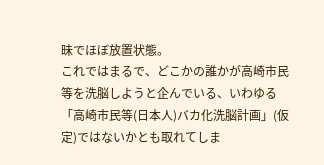昧でほぼ放置状態。
これではまるで、どこかの誰かが高崎市民等を洗脳しようと企んでいる、いわゆる「高崎市民等(日本人)バカ化洗脳計画」(仮定)ではないかとも取れてしま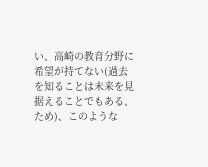い、高崎の教育分野に希望が持てない(過去を知ることは未来を見据えることでもある、ため)、このような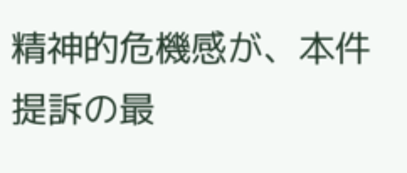精神的危機感が、本件提訴の最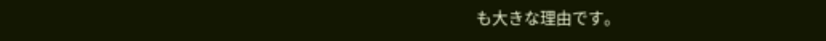も大きな理由です。